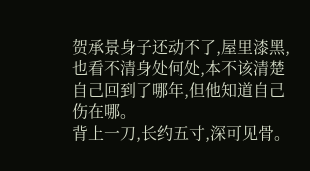贺承景身子还动不了,屋里漆黑,也看不清身处何处,本不该清楚自己回到了哪年,但他知道自己伤在哪。
背上一刀,长约五寸,深可见骨。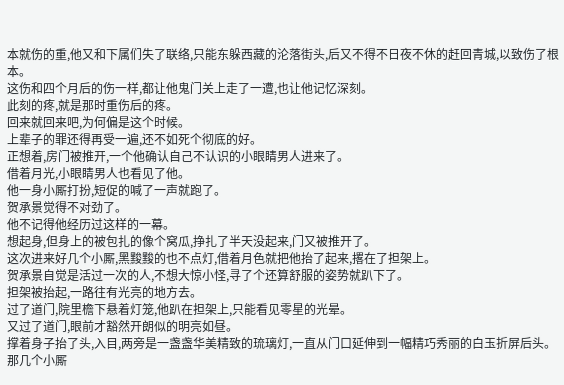本就伤的重,他又和下属们失了联络,只能东躲西藏的沦落街头,后又不得不日夜不休的赶回青城,以致伤了根本。
这伤和四个月后的伤一样,都让他鬼门关上走了一遭,也让他记忆深刻。
此刻的疼,就是那时重伤后的疼。
回来就回来吧,为何偏是这个时候。
上辈子的罪还得再受一遍,还不如死个彻底的好。
正想着,房门被推开,一个他确认自己不认识的小眼睛男人进来了。
借着月光,小眼睛男人也看见了他。
他一身小厮打扮,短促的喊了一声就跑了。
贺承景觉得不对劲了。
他不记得他经历过这样的一幕。
想起身,但身上的被包扎的像个窝瓜,挣扎了半天没起来,门又被推开了。
这次进来好几个小厮,黑黢黢的也不点灯,借着月色就把他抬了起来,撂在了担架上。
贺承景自觉是活过一次的人,不想大惊小怪,寻了个还算舒服的姿势就趴下了。
担架被抬起,一路往有光亮的地方去。
过了道门,院里檐下悬着灯笼,他趴在担架上,只能看见零星的光晕。
又过了道门,眼前才豁然开朗似的明亮如昼。
撑着身子抬了头,入目,两旁是一盏盏华美精致的琉璃灯,一直从门口延伸到一幅精巧秀丽的白玉折屏后头。
那几个小厮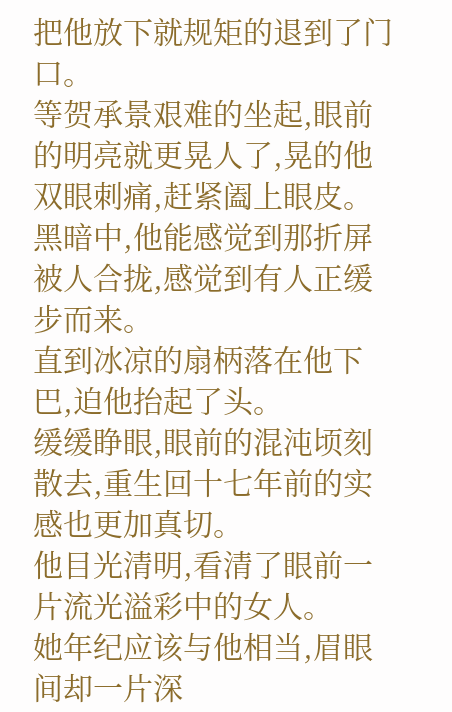把他放下就规矩的退到了门口。
等贺承景艰难的坐起,眼前的明亮就更晃人了,晃的他双眼刺痛,赶紧阖上眼皮。
黑暗中,他能感觉到那折屏被人合拢,感觉到有人正缓步而来。
直到冰凉的扇柄落在他下巴,迫他抬起了头。
缓缓睁眼,眼前的混沌顷刻散去,重生回十七年前的实感也更加真切。
他目光清明,看清了眼前一片流光溢彩中的女人。
她年纪应该与他相当,眉眼间却一片深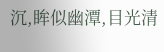沉,眸似幽潭,目光清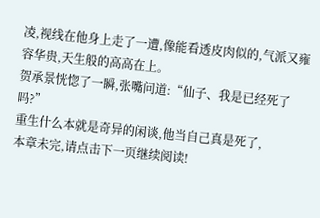凌,视线在他身上走了一遭,像能看透皮肉似的,气派又雍容华贵,天生般的高高在上。
贺承景恍惚了一瞬,张嘴问道:“仙子、我是已经死了吗?”
重生什么本就是奇异的闲谈,他当自己真是死了,
本章未完,请点击下一页继续阅读!